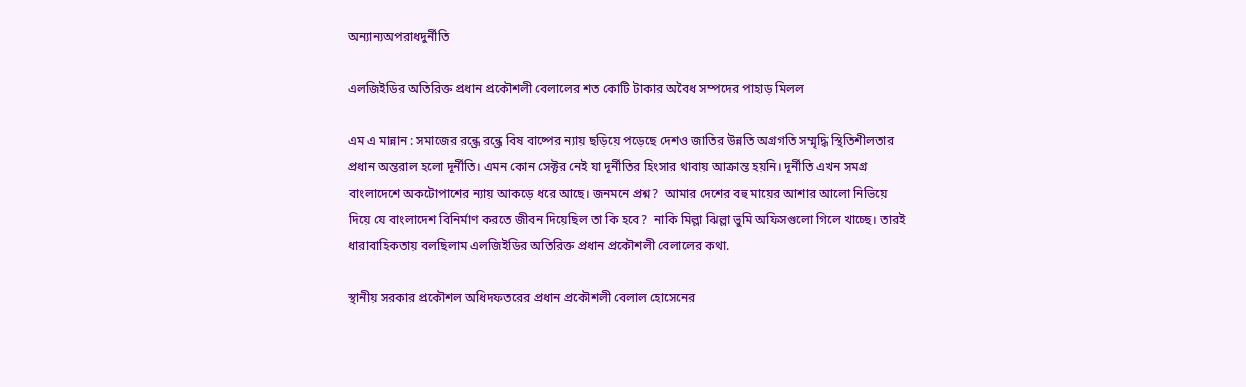অন্যান্যঅপরাধদুর্নীতি

এলজিইডির অতিরিক্ত প্রধান প্রকৌশলী বেলালের শত কোটি টাকার অবৈধ সম্পদের পাহাড় মিলল

এম এ মান্নান : সমাজের রন্ধ্রে রন্ধ্রে বিষ বাষ্পের ন্যায় ছড়িয়ে পড়েছে দেশও জাতির উন্নতি অগ্রগতি সম্মৃদ্ধি স্থিতিশীলতার প্রধান অন্তরাল হলো দূর্নীতি। এমন কোন সেক্টর নেই যা দূর্নীতির হিংসার থাবায় আক্রান্ত হয়নি। দূর্নীতি এখন সমগ্র বাংলাদেশে অকটোপাশের ন্যায় আকড়ে ধরে আছে। জনমনে প্রশ্ন?  আমার দেশের বহু মায়ের আশার আলো নিভিয়ে দিয়ে যে বাংলাদেশ বিনির্মাণ করতে জীবন দিয়েছিল তা কি হবে?  নাকি মিল্লা ঝিল্লা ভুমি অফিসগুলো গিলে খাচ্ছে। তারই ধারাবাহিকতায় বলছিলাম এলজিইডির অতিরিক্ত প্রধান প্রকৌশলী বেলালের কথা.

স্থানীয় সরকার প্রকৌশল অধিদফতরের প্রধান প্রকৌশলী বেলাল হোসেনের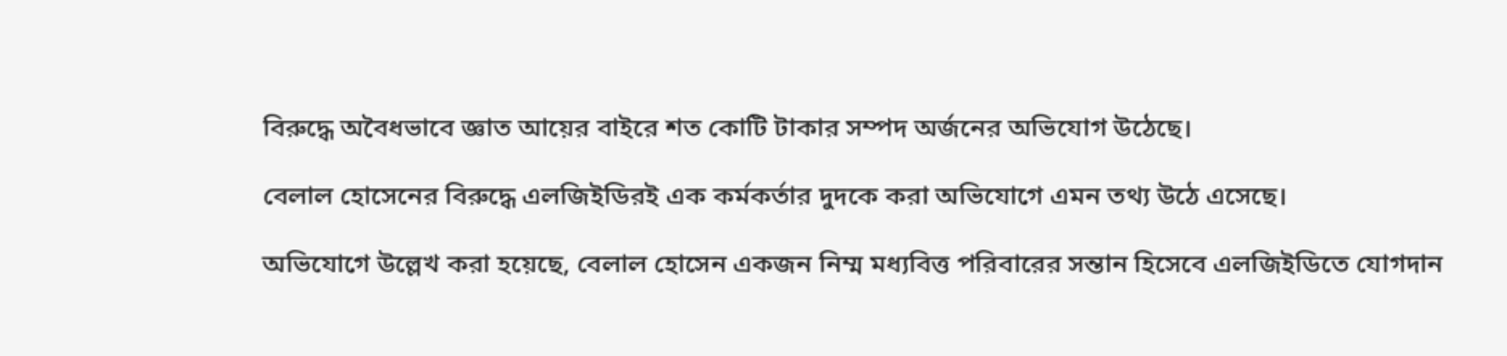বিরুদ্ধে অবৈধভাবে জ্ঞাত আয়ের বাইরে শত কোটি টাকার সম্পদ অর্জনের অভিযোগ উঠেছে।

বেলাল হোসেনের বিরুদ্ধে এলজিইডিরই এক কর্মকর্তার দুদকে করা অভিযোগে এমন তথ্য উঠে এসেছে।

অভিযোগে উল্লেখ করা হয়েছে, বেলাল হোসেন একজন নিম্ম মধ্যবিত্ত পরিবারের সন্তান হিসেবে এলজিইডিতে যোগদান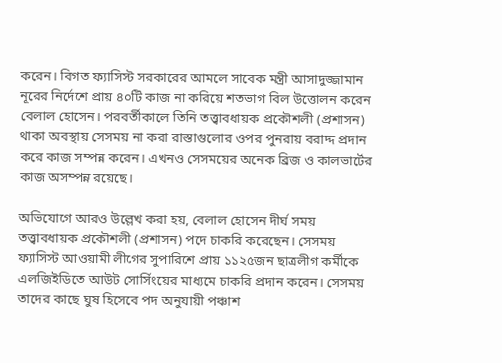করেন। বিগত ফ্যাসিস্ট সরকারের আমলে সাবেক মন্ত্রী আসাদুজ্জামান নূরের নির্দেশে প্রায় ৪০টি কাজ না করিয়ে শতভাগ বিল উত্তোলন করেন বেলাল হোসেন। পরবর্তীকালে তিনি তত্ত্বাবধায়ক প্রকৌশলী (প্রশাসন) থাকা অবস্থায় সেসময় না করা রাস্তাগুলোর ওপর পুনরায় বরাদ্দ প্রদান করে কাজ সম্পন্ন করেন। এখনও সেসময়ের অনেক ব্রিজ ও কালভার্টের কাজ অসম্পন্ন রয়েছে।

অভিযোগে আরও উল্লেখ করা হয়, বেলাল হোসেন দীর্ঘ সময় তত্ত্বাবধায়ক প্রকৌশলী (প্রশাসন) পদে চাকরি করেছেন। সেসময় ফ্যাসিস্ট আওয়ামী লীগের সুপারিশে প্রায় ১১২৫জন ছাত্রলীগ কর্মীকে এলজিইডিতে আউট সোর্সিংয়ের মাধ্যমে চাকরি প্রদান করেন। সেসময় তাদের কাছে ঘুষ হিসেবে পদ অনুযায়ী পঞ্চাশ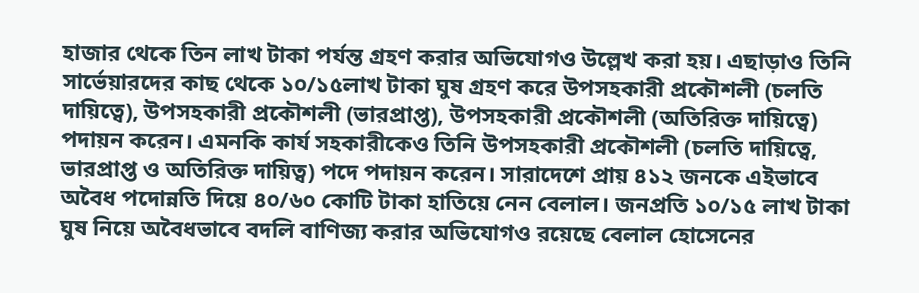হাজার থেকে তিন লাখ টাকা পর্যন্ত গ্রহণ করার অভিযোগও উল্লেখ করা হয়। এছাড়াও তিনি সার্ভেয়ারদের কাছ থেকে ১০/১৫লাখ টাকা ঘুষ গ্রহণ করে উপসহকারী প্রকৌশলী (চলতি দায়িত্বে), উপসহকারী প্রকৌশলী (ভারপ্রাপ্ত), উপসহকারী প্রকৌশলী (অতিরিক্ত দায়িত্বে) পদায়ন করেন। এমনকি কার্য সহকারীকেও তিনি উপসহকারী প্রকৌশলী (চলতি দায়িত্বে, ভারপ্রাপ্ত ও অতিরিক্ত দায়িত্ব) পদে পদায়ন করেন। সারাদেশে প্রায় ৪১২ জনকে এইভাবে অবৈধ পদোন্নতি দিয়ে ৪০/৬০ কোটি টাকা হাতিয়ে নেন বেলাল। জনপ্রতি ১০/১৫ লাখ টাকা ঘুষ নিয়ে অবৈধভাবে বদলি বাণিজ্য করার অভিযোগও রয়েছে বেলাল হোসেনের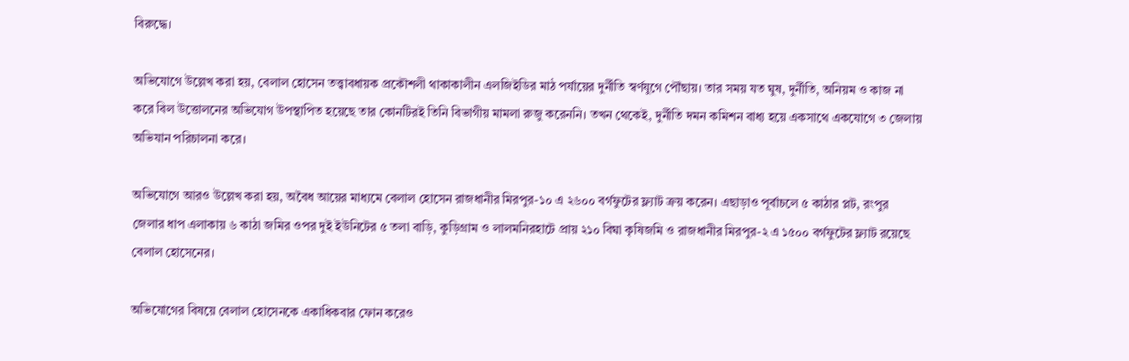বিরুদ্ধে।

অভিযোগে উল্লেখ করা হয়, বেলাল হোসেন তত্ত্বাবধায়ক প্রকৌশলী থাকাকালীন এলজিইডির মাঠ পর্যায়ের দুর্নীতি স্বর্ণযুগে পৌঁছায়। তার সময় যত ঘুষ, দুর্নীতি, অনিয়ম ও কাজ না করে বিল উত্তোলনের অভিযোগ উপস্থাপিত হয়েছে তার কোনটিরই তিনি বিভাগীয় মামলা রুজু করেননি। তখন থেকেই, দুর্নীতি দমন কমিশন বাধ্য হয়ে একসাথে একযোগে ৩ জেলায় অভিযান পরিচালনা করে।

অভিযোগে আরও উল্লেখ করা হয়, অবৈধ আয়ের মাধ্যমে বেলাল হোসেন রাজধানীর মিরপুর-১০ এ ২৬০০ বর্গফুটের ফ্ল্যাট ক্রয় করেন। এছাড়াও পূর্বাচলে ৫ কাঠার প্লট, রংপুর জেলার ধাপ এলাকায় ৬ কাঠা জমির ওপর দুই ইউনিটের ৫ তলা বাড়ি, কুড়িগ্রাম ও লালমনিরহাটে প্রায় ২১০ বিঘা কৃষিজমি ও রাজধানীর মিরপুর-২ এ ১৫০০ বর্গফুটের ফ্ল্যাট রয়েছে বেলাল হোসেনের।

অভিযোগের বিষয়ে বেলাল হোসেনকে একাধিকবার ফোন করেও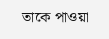তাকে পাওয়া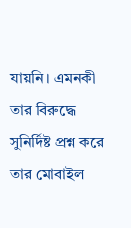যায়নি। এমনকী তার বিরুদ্ধে সুনির্দিষ্ট প্রশ্ন করে তার মোবাইল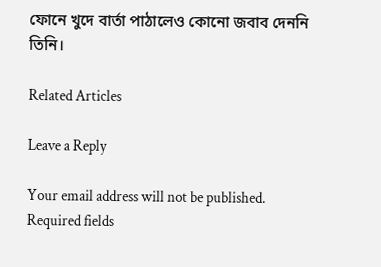ফোনে খুদে বার্তা পাঠালেও কোনো জবাব দেননি তিনি।

Related Articles

Leave a Reply

Your email address will not be published. Required fields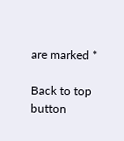are marked *

Back to top button